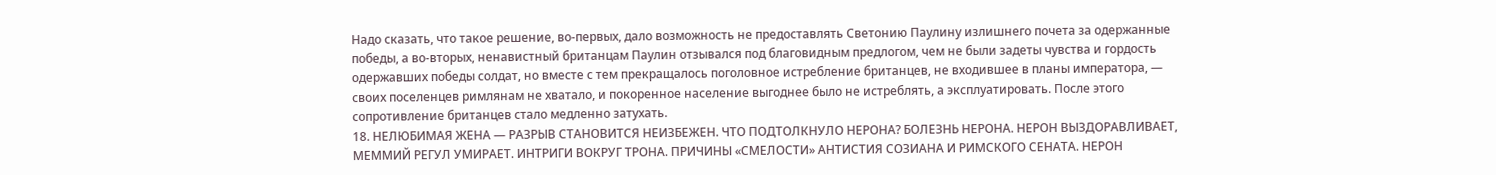Надо сказать, что такое решение, во-первых, дало возможность не предоставлять Светонию Паулину излишнего почета за одержанные победы, а во-вторых, ненавистный британцам Паулин отзывался под благовидным предлогом, чем не были задеты чувства и гордость одержавших победы солдат, но вместе с тем прекращалось поголовное истребление британцев, не входившее в планы императора, — своих поселенцев римлянам не хватало, и покоренное население выгоднее было не истреблять, а эксплуатировать. После этого сопротивление британцев стало медленно затухать.
18. НЕЛЮБИМАЯ ЖЕНА — РАЗРЫВ СТАНОВИТСЯ НЕИЗБЕЖЕН. ЧТО ПОДТОЛКНУЛО НЕРОНА? БОЛЕЗНЬ НЕРОНА. НЕРОН ВЫЗДОРАВЛИВАЕТ, МЕММИЙ РЕГУЛ УМИРАЕТ. ИНТРИГИ ВОКРУГ ТРОНА. ПРИЧИНЫ «СМЕЛОСТИ» АНТИСТИЯ СОЗИАНА И РИМСКОГО СЕНАТА. НЕРОН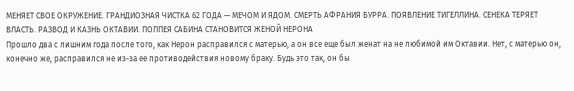МЕНЯЕТ СВОЕ ОКРУЖЕНИЕ. ГРАНДИОЗНАЯ ЧИСТКА 62 ГОДА — МЕЧОМ И ЯДОМ. СМЕРТЬ АФРАНИЯ БУРРА. ПОЯВЛЕНИЕ ТИГЕЛЛИНА. СЕНЕКА ТЕРЯЕТ ВЛАСТЬ. РАЗВОД И КАЗНЬ ОКТАВИИ. ПОППЕЯ САБИНА СТАНОВИТСЯ ЖЕНОЙ НЕРОНА
Прошло два с лишним года после того, как Нерон расправился с матерью, а он все еще был женат на не любимой им Октавии. Нет, с матерью он, конечно же, расправился не из-за ее противодействия новому браку. Будь это так, он бы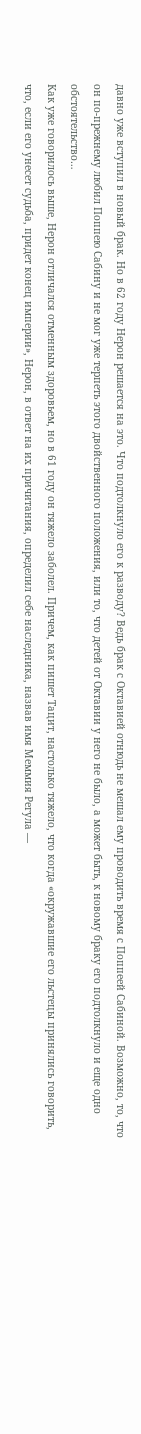давно уже вступил в новый брак. Но в 62 году Нерон решается на это. Что подтолкнуло его к разводу? Ведь брак с Октавией отнюдь не мешал ему проводить время с Поппеей Сабиной. Возможно, то, что он по-прежнему любил Поппею Сабину и не мог уже терпеть этого двойственного положения, или то, что детей от Октавии у него не было, а может быть, к новому браку его подтолкнуло и еще одно обстоятельство…
Как уже говорилось выше, Нерон отличался отменным здоровьем, но в 61 году он тяжело заболел. Причем, как пишет Тацит, настолько тяжело, что когда «окружавшие его льстецы принялись говорить, что, если его унесет судьба, придет конец империи», Нерон, в ответ на их причитания, определил себе наследника, назвав имя Меммия Регула —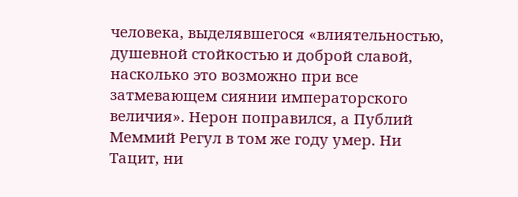человека, выделявшегося «влиятельностью, душевной стойкостью и доброй славой, насколько это возможно при все затмевающем сиянии императорского величия». Нерон поправился, а Публий Меммий Регул в том же году умер. Ни Тацит, ни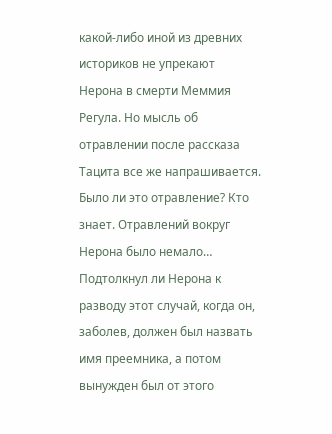какой-либо иной из древних историков не упрекают Нерона в смерти Меммия Регула. Но мысль об отравлении после рассказа Тацита все же напрашивается. Было ли это отравление? Кто знает. Отравлений вокруг Нерона было немало…
Подтолкнул ли Нерона к разводу этот случай, когда он, заболев, должен был назвать имя преемника, а потом вынужден был от этого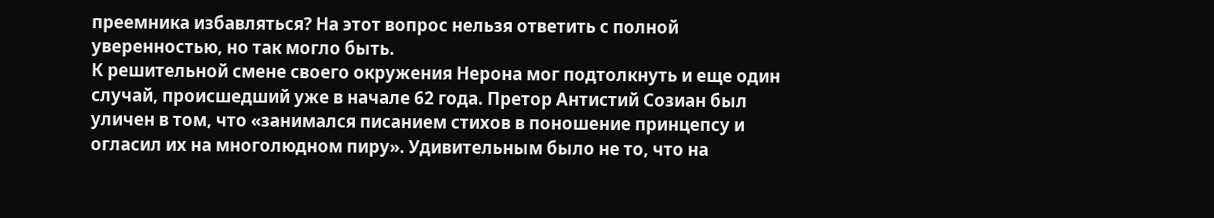преемника избавляться? На этот вопрос нельзя ответить с полной уверенностью, но так могло быть.
К решительной смене своего окружения Нерона мог подтолкнуть и еще один случай, происшедший уже в начале 62 года. Претор Антистий Созиан был уличен в том, что «занимался писанием стихов в поношение принцепсу и огласил их на многолюдном пиру». Удивительным было не то, что на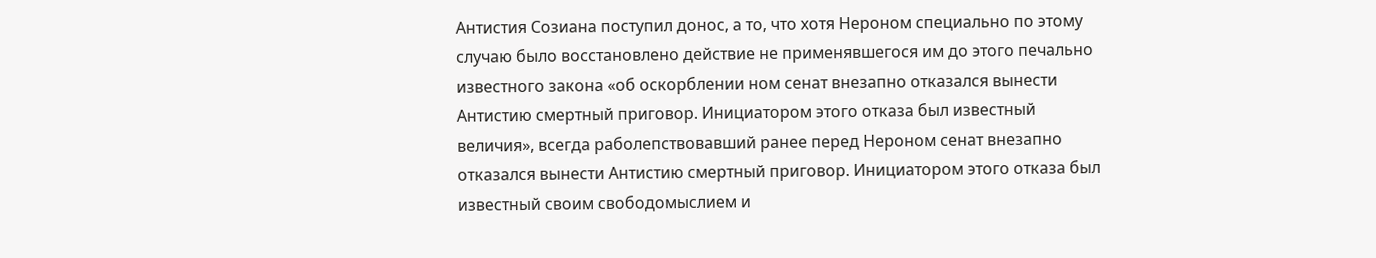Антистия Созиана поступил донос, а то, что хотя Нероном специально по этому случаю было восстановлено действие не применявшегося им до этого печально известного закона «об оскорблении ном сенат внезапно отказался вынести Антистию смертный приговор. Инициатором этого отказа был известный величия», всегда раболепствовавший ранее перед Нероном сенат внезапно отказался вынести Антистию смертный приговор. Инициатором этого отказа был известный своим свободомыслием и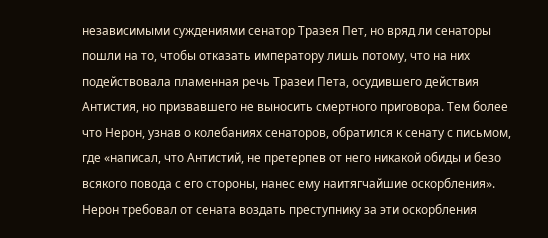независимыми суждениями сенатор Тразея Пет, но вряд ли сенаторы пошли на то, чтобы отказать императору лишь потому, что на них подействовала пламенная речь Тразеи Пета, осудившего действия Антистия, но призвавшего не выносить смертного приговора. Тем более что Нерон, узнав о колебаниях сенаторов, обратился к сенату с письмом, где «написал, что Антистий, не претерпев от него никакой обиды и безо всякого повода с его стороны, нанес ему наитягчайшие оскорбления». Нерон требовал от сената воздать преступнику за эти оскорбления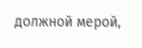должной мерой,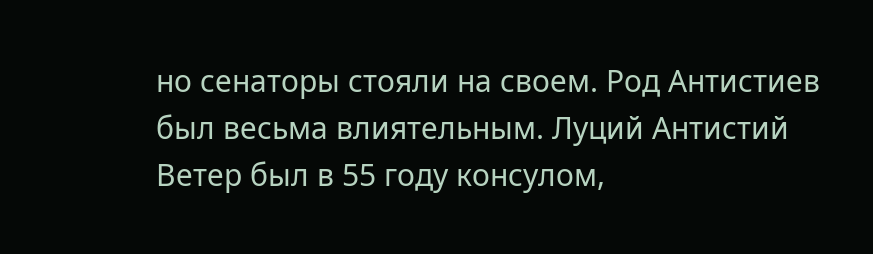но сенаторы стояли на своем. Род Антистиев был весьма влиятельным. Луций Антистий Ветер был в 55 году консулом,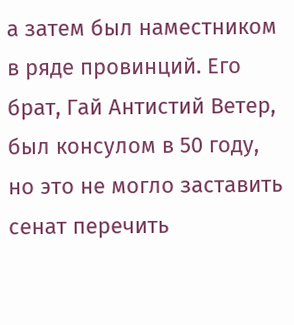а затем был наместником в ряде провинций. Его брат, Гай Антистий Ветер, был консулом в 50 году, но это не могло заставить сенат перечить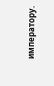императору.